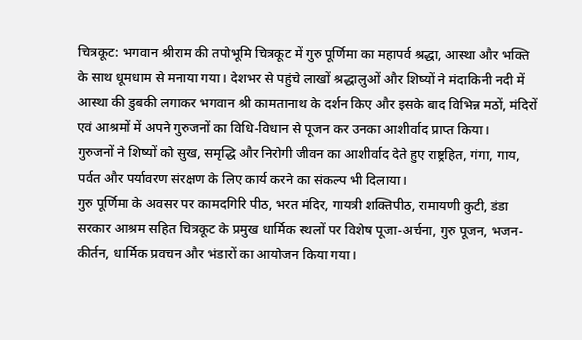चित्रकूट: भगवान श्रीराम की तपोभूमि चित्रकूट में गुरु पूर्णिमा का महापर्व श्रद्धा, आस्था और भक्ति के साथ धूमधाम से मनाया गया। देशभर से पहुंचे लाखों श्रद्धालुओं और शिष्यों ने मंदाकिनी नदी में आस्था की डुबकी लगाकर भगवान श्री कामतानाथ के दर्शन किए और इसके बाद विभिन्न मठों, मंदिरों एवं आश्रमों में अपने गुरुजनों का विधि-विधान से पूजन कर उनका आशीर्वाद प्राप्त किया।
गुरुजनों ने शिष्यों को सुख, समृद्धि और निरोगी जीवन का आशीर्वाद देते हुए राष्ट्रहित, गंगा, गाय, पर्वत और पर्यावरण संरक्षण के लिए कार्य करने का संकल्प भी दिलाया।
गुरु पूर्णिमा के अवसर पर कामदगिरि पीठ, भरत मंदिर, गायत्री शक्तिपीठ, रामायणी कुटी, डंडा सरकार आश्रम सहित चित्रकूट के प्रमुख धार्मिक स्थलों पर विशेष पूजा-अर्चना, गुरु पूजन, भजन-कीर्तन, धार्मिक प्रवचन और भंडारों का आयोजन किया गया।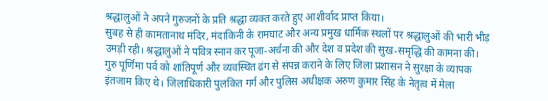श्रद्धालुओं ने अपने गुरुजनों के प्रति श्रद्धा व्यक्त करते हुए आशीर्वाद प्राप्त किया।
सुबह से ही कामतानाथ मंदिर, मंदाकिनी के रामघाट और अन्य प्रमुख धार्मिक स्थलों पर श्रद्धालुओं की भारी भीड़ उमड़ी रही। श्रद्धालुओं ने पवित्र स्नान कर पूजा-अर्चना की और देश व प्रदेश की सुख-समृद्धि की कामना की।
गुरु पूर्णिमा पर्व को शांतिपूर्ण और व्यवस्थित ढंग से संपन्न कराने के लिए जिला प्रशासन ने सुरक्षा के व्यापक इंतजाम किए थे। जिलाधिकारी पुलकित गर्ग और पुलिस अधीक्षक अरुण कुमार सिंह के नेतृत्व में मेला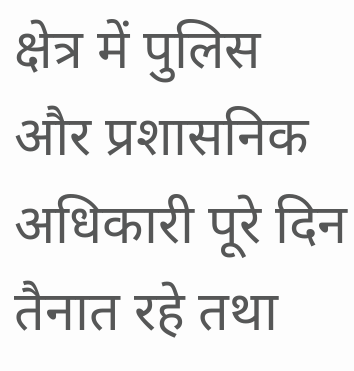क्षेत्र में पुलिस और प्रशासनिक अधिकारी पूरे दिन तैनात रहे तथा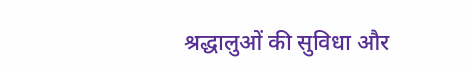श्रद्धालुओं की सुविधा और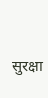सुरक्षा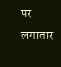पर लगातार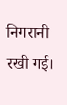निगरानी रखी गई।